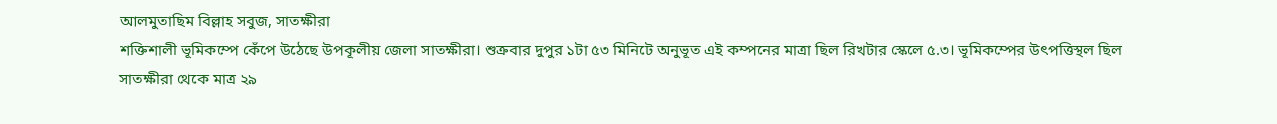আলমুতাছিম বিল্লাহ সবুজ, সাতক্ষীরা
শক্তিশালী ভূমিকম্পে কেঁপে উঠেছে উপকূলীয় জেলা সাতক্ষীরা। শুক্রবার দুপুর ১টা ৫৩ মিনিটে অনুভূত এই কম্পনের মাত্রা ছিল রিখটার স্কেলে ৫.৩। ভূমিকম্পের উৎপত্তিস্থল ছিল সাতক্ষীরা থেকে মাত্র ২৯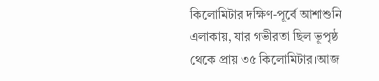কিলোমিটার দক্ষিণ-পূর্বে আশাশুনি এলাকায়, যার গভীরতা ছিল ভূপৃষ্ঠ থেকে প্রায় ৩৫ কিলোমিটার।আজ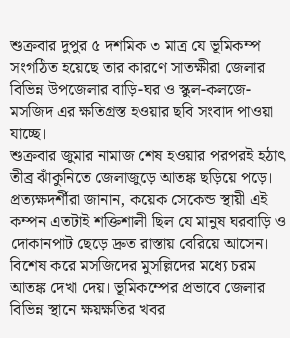শুক্রবার দুপুর ৫ দশমিক ৩ মাত্র যে ভূমিকম্প সংগঠিত হয়েছে তার কারণে সাতক্ষীরা জেলার বিভিন্ন উপজেলার বাড়ি-ঘর ও স্কুল-কলজে-মসজিদ এর ক্ষতিগ্রস্ত হওয়ার ছবি সংবাদ পাওয়া যাচ্ছে।
শুক্রবার জুমার নামাজ শেষ হওয়ার পরপরই হঠাৎ তীব্র ঝাঁকুনিতে জেলাজুড়ে আতঙ্ক ছড়িয়ে পড়ে। প্রত্যক্ষদর্শীরা জানান, কয়েক সেকেন্ড স্থায়ী এই কম্পন এতটাই শক্তিশালী ছিল যে মানুষ ঘরবাড়ি ও দোকানপাট ছেড়ে দ্রুত রাস্তায় বেরিয়ে আসেন। বিশেষ করে মসজিদের মুসল্লিদের মধ্যে চরম আতঙ্ক দেখা দেয়। ভূমিকম্পের প্রভাবে জেলার বিভিন্ন স্থানে ক্ষয়ক্ষতির খবর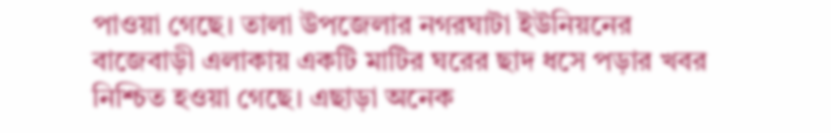পাওয়া গেছে। তালা উপজেলার নগরঘাটা ইউনিয়নের বাজেবাড়ী এলাকায় একটি মাটির ঘরের ছাদ ধসে পড়ার খবর নিশ্চিত হওয়া গেছে। এছাড়া অনেক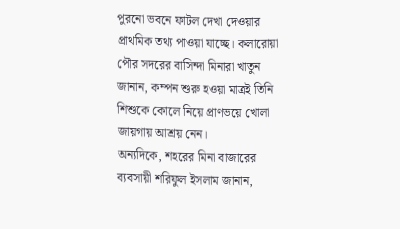পুরনো ভবনে ফাটল দেখা দেওয়ার প্রাথমিক তথ্য পাওয়া যাচ্ছে। কলারোয়া পৌর সদরের বাসিন্দা মিনারা খাতুন জানান, কম্পন শুরু হওয়া মাত্রই তিনি শিশুকে কোলে নিয়ে প্রাণভয়ে খোলা জায়গায় আশ্রয় নেন।
অন্যদিকে, শহরের মিনা বাজারের ব্যবসায়ী শরিফুল ইসলাম জানান,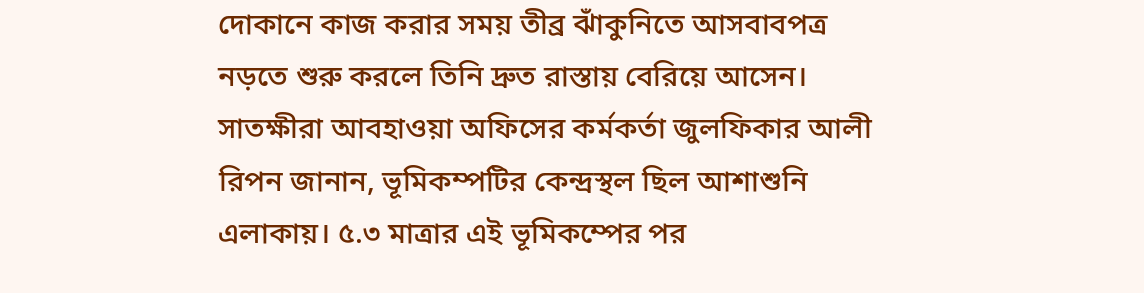দোকানে কাজ করার সময় তীব্র ঝাঁকুনিতে আসবাবপত্র নড়তে শুরু করলে তিনি দ্রুত রাস্তায় বেরিয়ে আসেন।
সাতক্ষীরা আবহাওয়া অফিসের কর্মকর্তা জুলফিকার আলী রিপন জানান, ভূমিকম্পটির কেন্দ্রস্থল ছিল আশাশুনি এলাকায়। ৫.৩ মাত্রার এই ভূমিকম্পের পর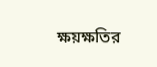ক্ষয়ক্ষতির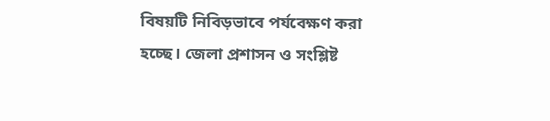বিষয়টি নিবিড়ভাবে পর্যবেক্ষণ করা হচ্ছে। জেলা প্রশাসন ও সংশ্লিষ্ট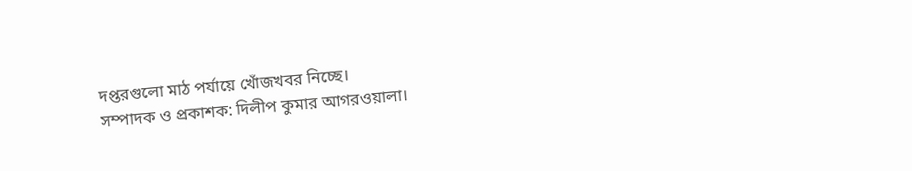দপ্তরগুলো মাঠ পর্যায়ে খোঁজখবর নিচ্ছে।
সম্পাদক ও প্রকাশক: দিলীপ কুমার আগরওয়ালা।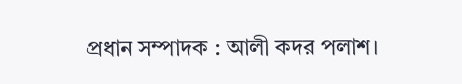প্রধান সম্পাদক : আলী কদর পলাশ।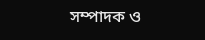সম্পাদক ও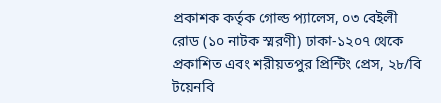প্রকাশক কর্তৃক গোল্ড প্যালেস, ০৩ বেইলী রোড (১০ নাটক স্মরণী) ঢাকা-১২০৭ থেকে প্রকাশিত এবং শরীয়তপুর প্রিন্টিং প্রেস, ২৮/বি টয়েনবি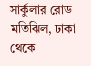সার্কুলার রোড মতিঝিল, ঢাকা থেকে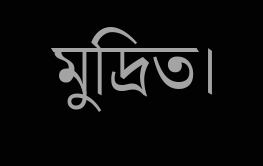মুদ্রিত।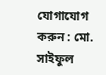যোগাযোগ করুন : মো. সাইফুল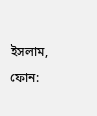ইসলাম, ফোন: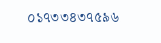০১৭৩৩৪৩৭৫৯৬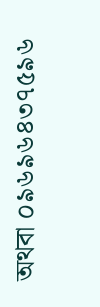অথবা ০৯৬৯৬৪৩৭৫৯৬